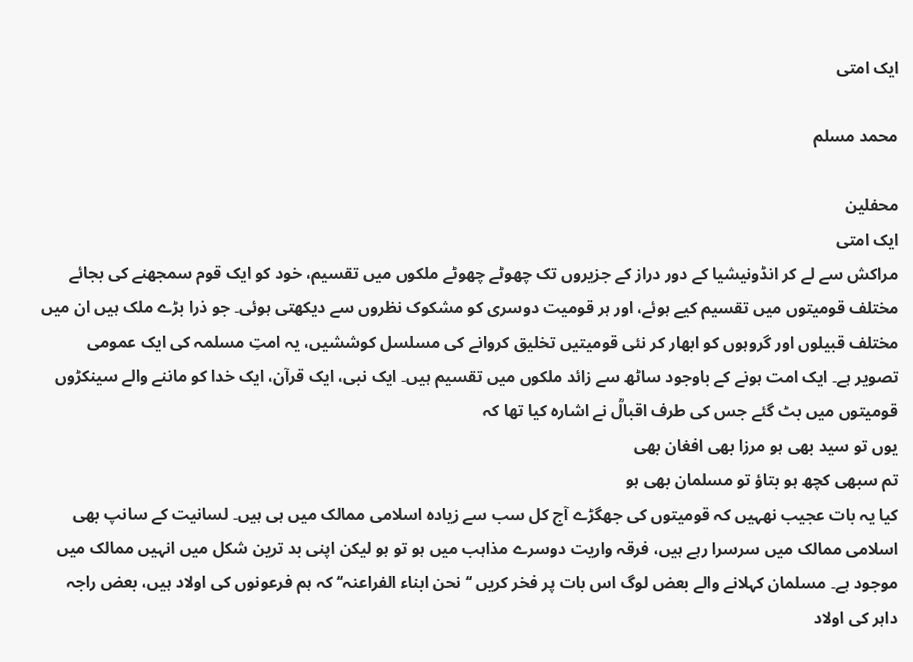ایک امتی

محمد مسلم

محفلین
ایک امتی
مراکش سے لے کر انڈونیشیا کے دور دراز کے جزیروں تک چھوٹے چھوٹے ملکوں میں تقسیم، خود کو ایک قوم سمجھنے کی بجائے مختلف قومیتوں میں تقسیم کیے ہوئے، اور ہر قومیت دوسری کو مشکوک نظروں سے دیکھتی ہوئی۔ جو ذرا بڑے ملک ہیں ان میں مختلف قبیلوں اور گروہوں کو ابھار کر نئی قومیتیں تخلیق کروانے کی مسلسل کوششیں، یہ امتِ مسلمہ کی ایک عمومی تصویر ہے۔ ایک امت ہونے کے باوجود ساٹھ سے زائد ملکوں میں تقسیم ہیں۔ ایک نبی، ایک قرآن، ایک خدا کو ماننے والے سینکڑوں قومیتوں میں بٹ گئے جس کی طرف اقبالؒ نے اشارہ کیا تھا کہ
یوں تو سید بھی ہو مرزا بھی افغان بھی
تم سبھی کچھ ہو بتاؤ تو مسلمان بھی ہو
کیا یہ بات عجیب نھہیں کہ قومیتوں کی جھگڑے آج کل سب سے زیادہ اسلامی ممالک میں ہی ہیں۔ لسانیت کے سانپ بھی اسلامی ممالک میں سرسرا رہے ہیں، فرقہ واریت دوسرے مذاہب میں ہو تو ہو لیکن اپنی بد ترین شکل میں انہیں ممالک میں موجود ہے۔ مسلمان کہلانے والے بعض لوگ اس بات پر فخر کریں ‘‘نحن ابناء الفراعنہ‘‘ کہ ہم فرعونوں کی اولاد ہیں، بعض راجہ داہر کی اولاد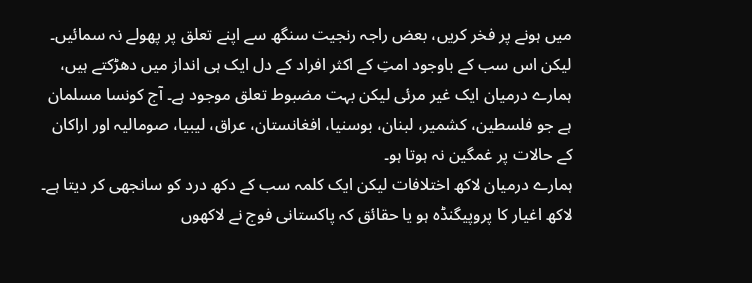میں ہونے پر فخر کریں، بعض راجہ رنجیت سنگھ سے اپنے تعلق پر پھولے نہ سمائیں۔
لیکن اس سب کے باوجود امتِ کے اکثر افراد کے دل ایک ہی انداز میں دھڑکتے ہیں، ہمارے درمیان ایک غیر مرئی لیکن بہت مضبوط تعلق موجود ہے۔ آج کونسا مسلمان ہے جو فلسطین، کشمیر، لبنان، بوسنیا، افغانستان، عراق، لیبیا، صومالیہ اور اراکان کے حالات پر غمگین نہ ہوتا ہو۔
ہمارے درمیان لاکھ اختلافات لیکن ایک کلمہ سب کے دکھ درد کو سانجھی کر دیتا ہے۔ لاکھ اغیار کا پروپیگنڈہ ہو یا حقائق کہ پاکستانی فوج نے لاکھوں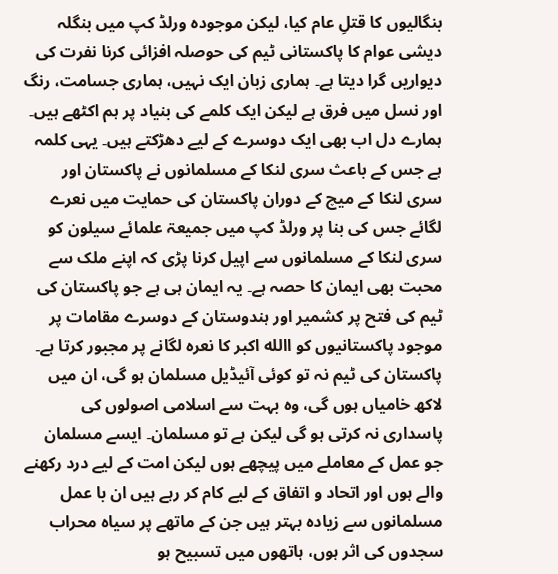بنگالیوں کا قتلِ عام کیا، لیکن موجودہ ورلڈ کپ میں بنگلہ دیشی عوام کا پاکستانی ٹیم کی حوصلہ افزائی کرنا نفرت کی دیواریں گرا دیتا ہے۔ ہماری زبان ایک نہیں، ہماری جسامت، رنگ اور نسل میں فرق ہے لیکن ایک کلمے کی بنیاد پر ہم اکٹھے ہیں۔ ہمارے دل اب بھی ایک دوسرے کے لیے دھڑکتے ہیں۔ یہی کلمہ ہے جس کے باعث سری لنکا کے مسلمانوں نے پاکستان اور سری لنکا کے میچ کے دوران پاکستان کی حمایت میں نعرے لگائے جس کی بنا پر ورلڈ کپ میں جمیعۃ علمائے سیلون کو سری لنکا کے مسلمانوں سے اپیل کرنا پڑی کہ اپنے ملک سے محبت بھی ایمان کا حصہ ہے۔ یہ ایمان ہی ہے جو پاکستان کی ٹیم کی فتح پر کشمیر اور ہندوستان کے دوسرے مقامات پر موجود پاکستانیوں کو االله اکبر کا نعرہ لگانے پر مجبور کرتا ہے۔ پاکستان کی ٹیم نہ تو کوئی آئیڈیل مسلمان ہو گی، ان میں لاکھ خامیاں ہوں گی، وہ بہت سے اسلامی اصولوں کی پاسداری نہ کرتی ہو گی لیکن ہے تو مسلمان۔ ایسے مسلمان جو عمل کے معاملے میں پیچھے ہوں لیکن امت کے لیے درد رکھنے والے ہوں اور اتحاد و اتفاق کے لیے کام کر رہے ہیں ان با عمل مسلمانوں سے زیادہ بہتر ہیں جن کے ماتھے پر سیاہ محراب سجدوں کی اثر ہوں، ہاتھوں میں تسبیح ہو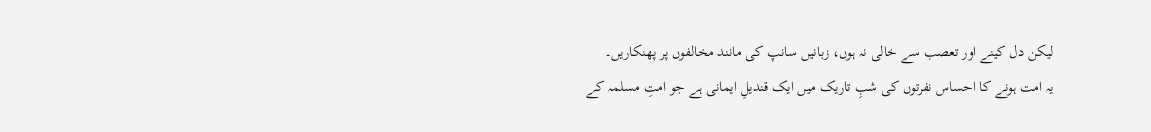لیکن دل کینے اور تعصب سے خالی نہ ہوں، زبانیں سانپ کی مانند مخالفوں پر پھنکاریں۔
یہ امت ہونے کا احساس نفرتوں کی شبِ تاریک میں ایک قندیلِ ایمانی ہے جو امتِ مسلمہ کے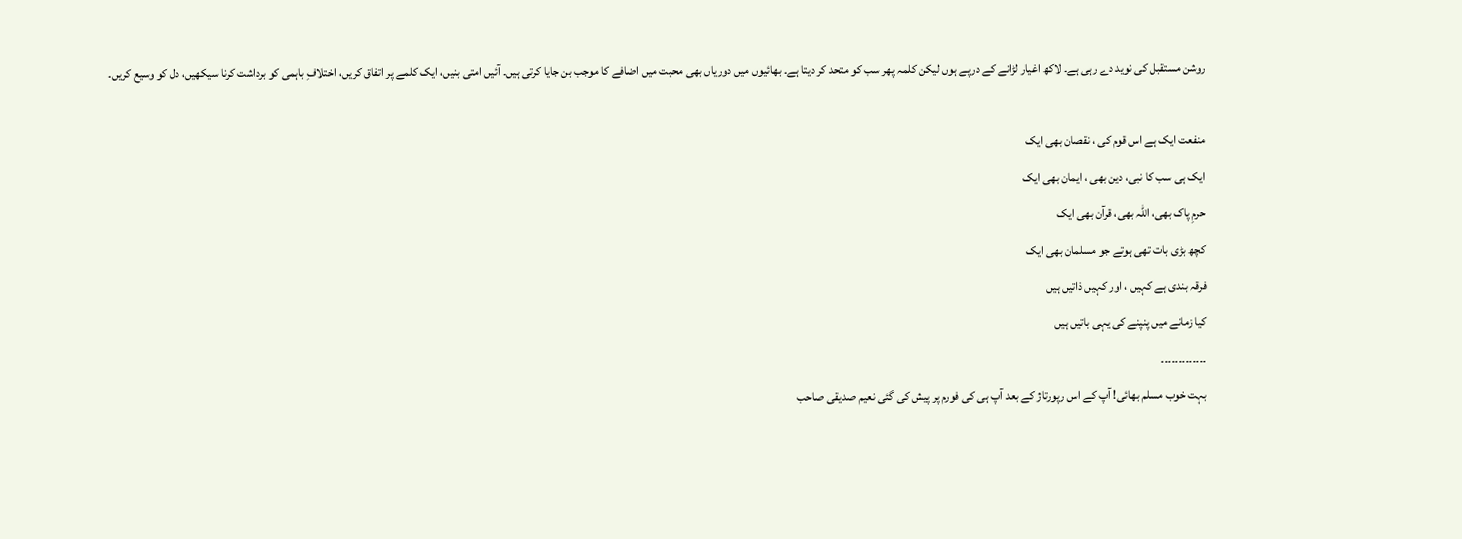روشن مستقبل کی نوید دے رہی ہے۔ لاکھ اغیار لڑانے کے درپے ہوں لیکن کلمہ پھر سب کو متحد کر دیتا ہے۔ بھائیوں میں دوریاں بھی محبت میں اضافے کا موجب بن جایا کرتی ہیں۔ آئیں امتی بنیں، ایک کلمے پر اتفاق کریں، اختلافِ باہمی کو برداشت کرنا سیکھیں، دل کو وسیع کریں۔

منفعت ایک ہے اس قوم کی ، نقصان بھی ایک
ایک ہی سب کا نبی، دین بھی ، ایمان بھی ایک
حرمِ پاک بھی، اللہ بھی، قرآن بھی ایک
کچھ بڑی بات تھی ہوتے جو مسلمان بھی ایک
فرقہ بندی ہے کہیں ، اور کہیں ذاتیں ہیں
کیا زمانے میں پنپنے کی یہی باتیں ہیں
۔۔۔۔۔۔۔۔۔۔۔۔۔
بہت خوب مسلم بھائی! آپ کے اس رپورتاژ کے بعد آپ ہی کی فورم پر پیش کی گئی نعیم صدیقی صاحب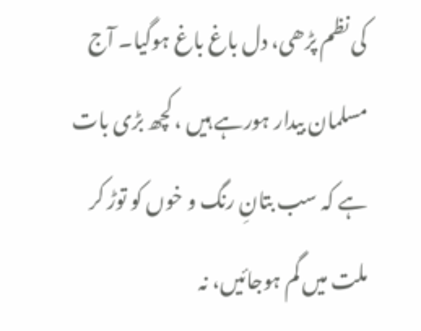کی نظم پڑھی، دل باغ باغ ہوگیا۔ آج مسلمان بیدار ہورہے ہیں ، کچھ بڑی بات ہے کہ سب بتانِ رنگ و خوں کو توڑ کر ملت میں گم ہوجائیں، نہ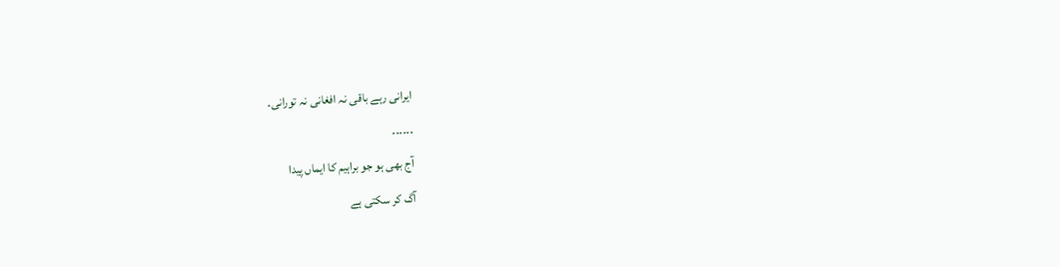ایرانی رہے باقی نہ افغانی نہ تورانی۔
۔۔۔۔۔۔
آج بھی ہو جو براہیم کا ایماں پیدا
آگ کر سکتی ہے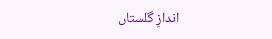اندازِ گلستاں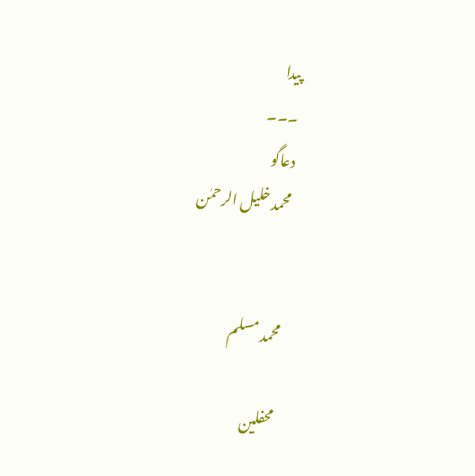پیدا
۔۔۔
دعاگو
محمد خلیل الرحمٰن


محمد مسلم

محفلین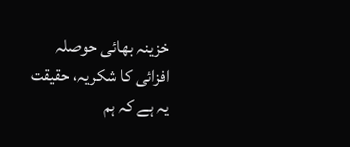خزینہ بھائی حوصلہ افزائی کا شکریہ، حقیقت یہ ہے کہ ہم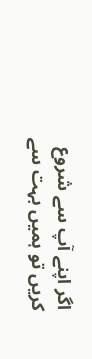اگر اپنے آپ سے شروع کریں تو ہمیں بہت سے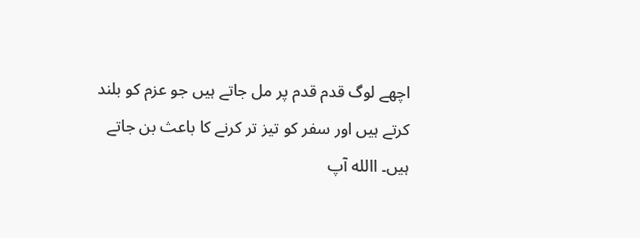اچھے لوگ قدم قدم پر مل جاتے ہیں جو عزم کو بلند کرتے ہیں اور سفر کو تیز تر کرنے کا باعث بن جاتے ہیں۔ االله آپ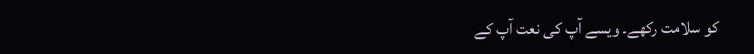کو سلامت رکھے۔ ویسے آپ کی نعت آپ کے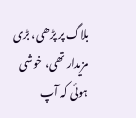بلاگ پر پڑھی، بڑی مزیدار تھی، خوشی ہوئی کہ آپ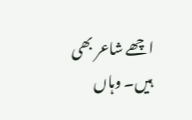اچھے شاعر بھی ہیں۔ وہاں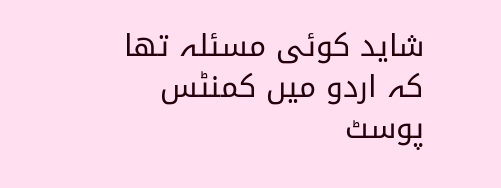شاید کوئی مسئلہ تھا کہ اردو میں کمنٹس پوسٹ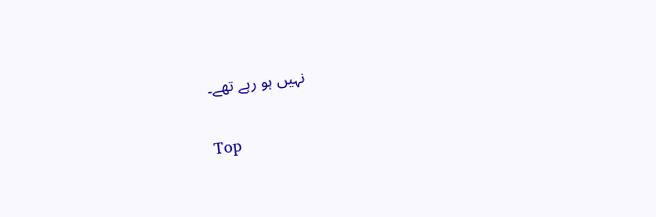نہیں ہو رہے تھے۔

Top